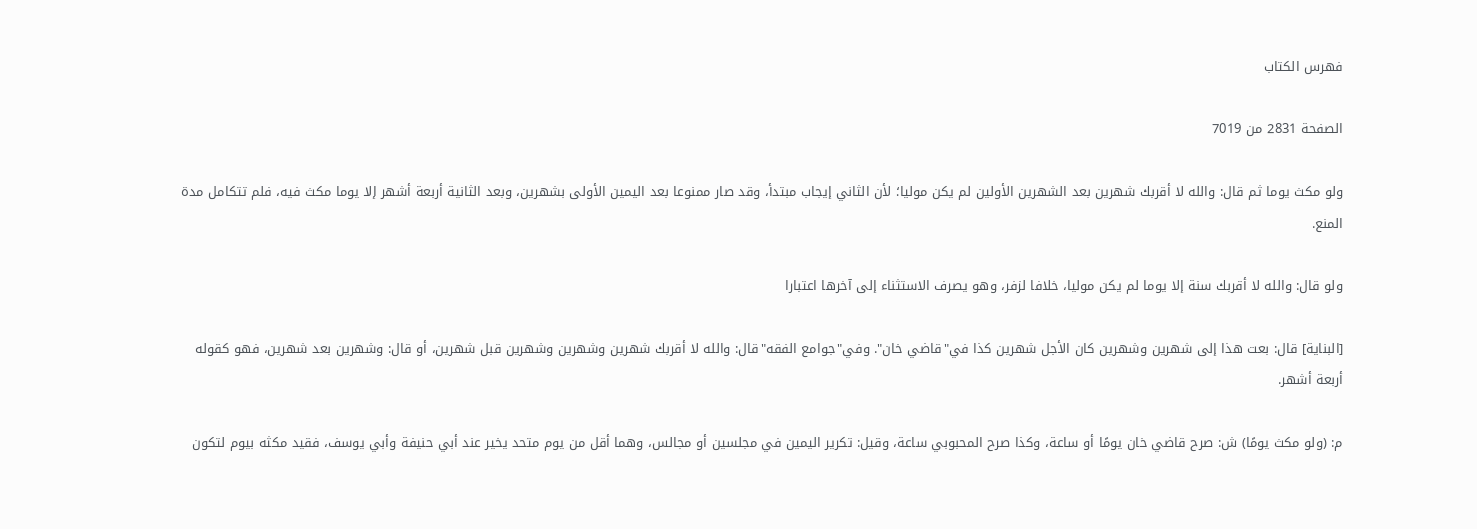فهرس الكتاب

الصفحة 2831 من 7019

ولو مكث يوما ثم قال: والله لا أقربك شهرين بعد الشهرين الأولين لم يكن موليا؛ لأن الثاني إيجاب مبتدأ، وقد صار ممنوعا بعد اليمين الأولى بشهرين، وبعد الثانية أربعة أشهر إلا يوما مكث فيه، فلم تتكامل مدة المنع.

ولو قال: والله لا أقربك سنة إلا يوما لم يكن موليا، خلافا لزفر، وهو يصرف الاستثناء إلى آخرها اعتبارا

[البناية] قال: بعت هذا إلى شهرين وشهرين كان الأجل شهرين كذا في"قاضي خان". وفي"جوامع الفقه"قال: والله لا أقربك شهرين وشهرين وشهرين قبل شهرين، أو قال: وشهرين بعد شهرين، فهو كقوله أربعة أشهر.

م: (ولو مكث يومًا) ش: صرح قاضي خان يومًا أو ساعة، وكذا صرح المحبوبي ساعة، وقيل: تكرير اليمين في مجلسين أو مجالس، وهما أقل من يوم متحد يخير عند أبي حنيفة وأبي يوسف، فقيد مكثه بيوم لتكون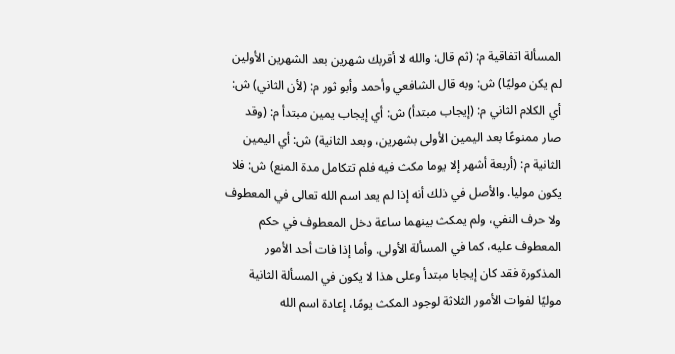المسألة اتفاقية م: (ثم قال: والله لا أقربك شهرين بعد الشهرين الأولين لم يكن موليًا) ش: وبه قال الشافعي وأحمد وأبو ثور م: (لأن الثاني) ش: أي الكلام الثاني م: (إيجاب مبتدأ) ش: أي إيجاب يمين مبتدأ م: (وقد صار ممنوعًا بعد اليمين الأولى بشهرين، وبعد الثانية) ش: أي اليمين الثانية م: (أربعة أشهر إلا يوما مكث فيه فلم تتكامل مدة المنع) ش: فلا يكون موليا. والأصل في ذلك أنه إذا لم يعد اسم الله تعالى في المعطوف ولا حرف النفي، ولم يمكث بينهما ساعة دخل المعطوف في حكم المعطوف عليه، كما في المسألة الأولى. وأما إذا فات أحد الأمور المذكورة فقد كان إيجابا مبتدأ وعلى هذا لا يكون في المسألة الثانية موليًا لفوات الأمور الثلاثة لوجود المكث يومًا، إعادة اسم الله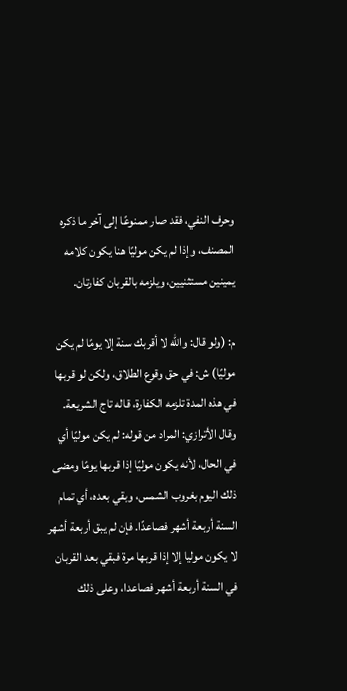وحرف النفي، فقد صار ممنوعًا إلى آخر ما ذكره المصنف، وإذا لم يكن موليًا هنا يكون كلامه يمينين مستثنيين، ويلزمه بالقربان كفارتان.

م: (ولو قال: والله لا أقربك سنة إلا يومًا لم يكن موليًا) ش: في حق وقوع الطلاق، ولكن لو قربها في هذه المدة تلزمه الكفارة، قاله تاج الشريعة. وقال الأترازي: المراد من قوله: لم يكن موليًا أي في الحال، لأنه يكون موليًا إذا قربها يومًا ومضى ذلك اليوم بغروب الشمس، وبقي بعده، أي تمام السنة أربعة أشهر فصاعدًا. فإن لم يبق أربعة أشهر لا يكون موليا إلا إذا قربها مرة فبقي بعد القربان في السنة أربعة أشهر فصاعدا، وعلى ذلك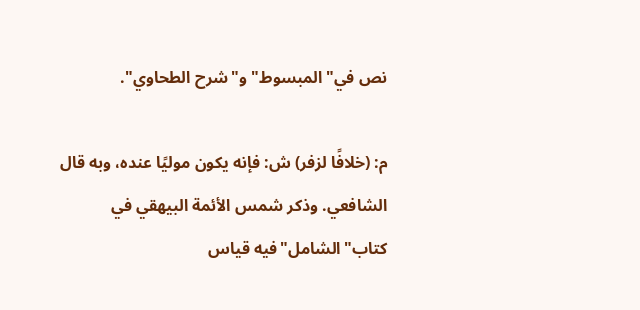نص في"المبسوط"و"شرح الطحاوي".

م: (خلافًا لزفر) ش: فإنه يكون موليًا عنده، وبه قال الشافعي. وذكر شمس الأئمة البيهقي في كتاب"الشامل"فيه قياس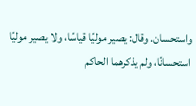واستحسان. وقال: يصير موليًا قياسًا، ولا يصير موليًا استحسانًا، ولم يذكرهما الحاكم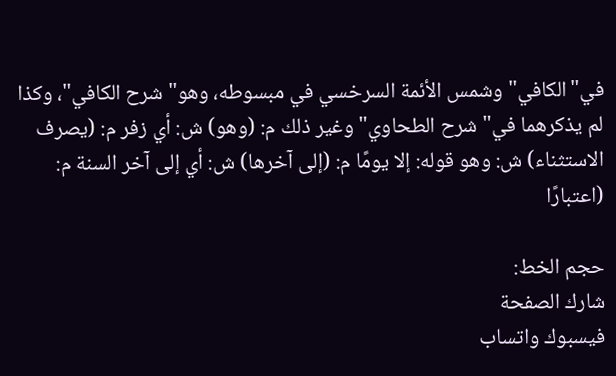في"الكافي"وشمس الأئمة السرخسي في مبسوطه، وهو"شرح الكافي"، وكذا لم يذكرهما في"شرح الطحاوي"وغير ذلك م: (وهو) ش: أي زفر م: (يصرف الاستثناء) ش: وهو قوله: إلا يومًا م: (إلى آخرها) ش: أي إلى آخر السنة م: (اعتبارًا

حجم الخط:
شارك الصفحة
فيسبوك واتساب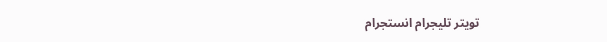تويتر تليجرام انستجرام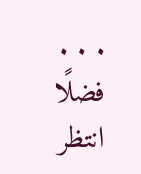. . .
فضلًا انتظر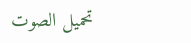تحميل الصوت